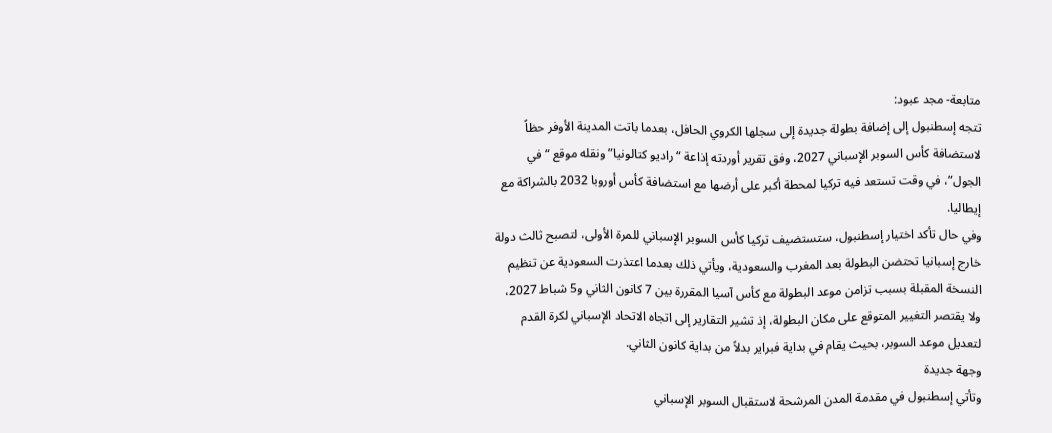متابعة- مجد عبود:
تتجه إسطنبول إلى إضافة بطولة جديدة إلى سجلها الكروي الحافل، بعدما باتت المدينة الأوفر حظاً لاستضافة كأس السوبر الإسباني 2027، وفق تقرير أوردته إذاعة “راديو كتالونيا” ونقله موقع “في الجول”، في وقت تستعد فيه تركيا لمحطة أكبر على أرضها مع استضافة كأس أوروبا 2032 بالشراكة مع إيطاليا.
وفي حال تأكد اختيار إسطنبول، ستستضيف تركيا كأس السوبر الإسباني للمرة الأولى، لتصبح ثالث دولة خارج إسبانيا تحتضن البطولة بعد المغرب والسعودية، ويأتي ذلك بعدما اعتذرت السعودية عن تنظيم النسخة المقبلة بسبب تزامن موعد البطولة مع كأس آسيا المقررة بين 7 كانون الثاني و5 شباط 2027، ولا يقتصر التغيير المتوقع على مكان البطولة، إذ تشير التقارير إلى اتجاه الاتحاد الإسباني لكرة القدم لتعديل موعد السوبر، بحيث يقام في بداية فبراير بدلاً من بداية كانون الثاني.
وجهة جديدة
وتأتي إسطنبول في مقدمة المدن المرشحة لاستقبال السوبر الإسباني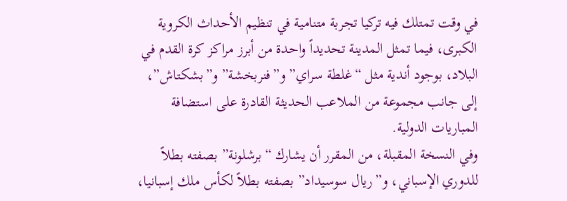في وقت تمتلك فيه تركيا تجربة متنامية في تنظيم الأحداث الكروية الكبرى، فيما تمثل المدينة تحديداً واحدة من أبرز مراكز كرة القدم في البلاد، بوجود أندية مثل “غلطة سراي” و”فنربخشة” و”بشكتاش”، إلى جانب مجموعة من الملاعب الحديثة القادرة على استضافة المباريات الدولية.
وفي النسخة المقبلة، من المقرر أن يشارك “برشلونة” بصفته بطلاً للدوري الإسباني، و”ريال سوسيداد” بصفته بطلاً لكأس ملك إسبانيا،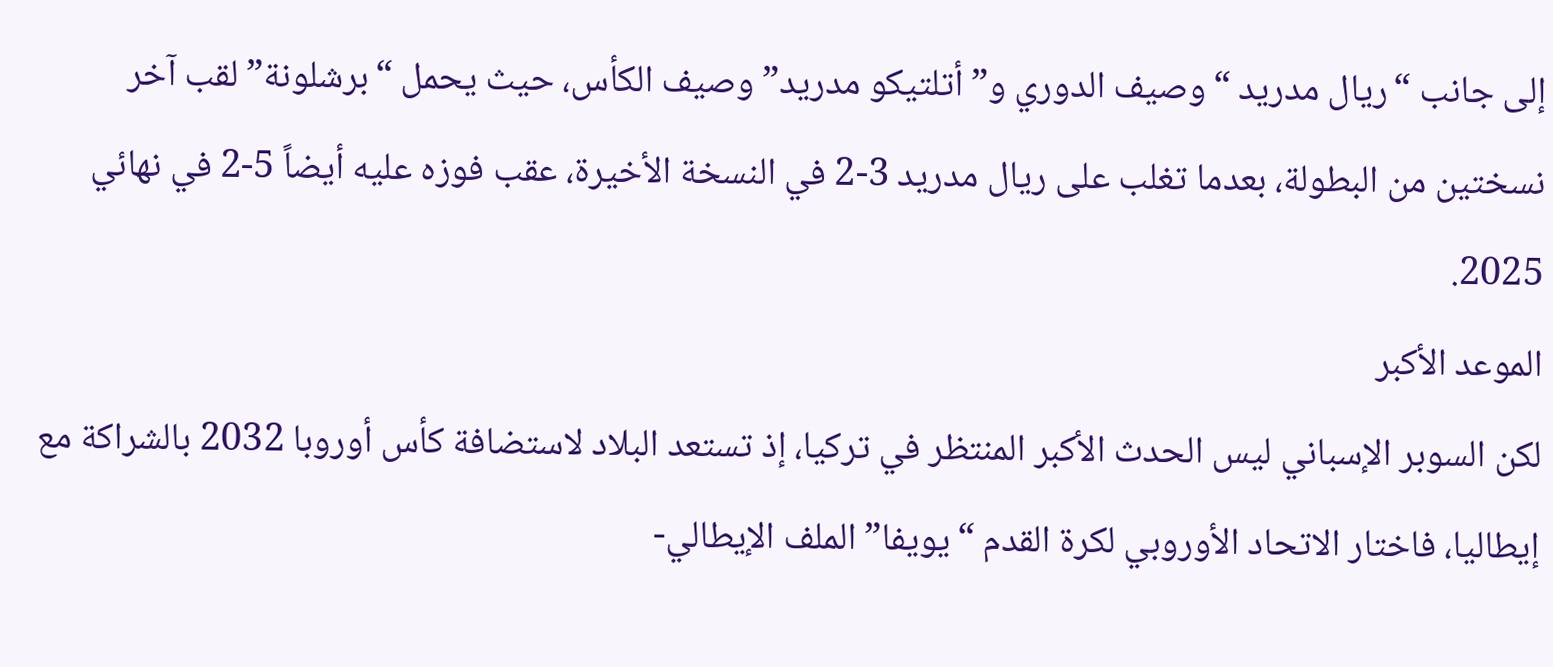إلى جانب “ريال مدريد “وصيف الدوري و”أتلتيكو مدريد” وصيف الكأس، حيث يحمل “برشلونة” لقب آخر نسختين من البطولة، بعدما تغلب على ريال مدريد 3-2 في النسخة الأخيرة، عقب فوزه عليه أيضاً 5-2 في نهائي 2025.
الموعد الأكبر
لكن السوبر الإسباني ليس الحدث الأكبر المنتظر في تركيا، إذ تستعد البلاد لاستضافة كأس أوروبا 2032 بالشراكة مع إيطاليا، فاختار الاتحاد الأوروبي لكرة القدم “يويفا” الملف الإيطالي-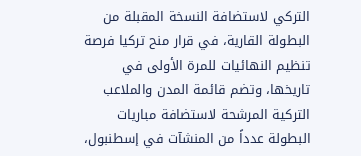التركي لاستضافة النسخة المقبلة من البطولة القارية، في قرار منح تركيا فرصة تنظيم النهائيات للمرة الأولى في تاريخها، وتضم قائمة المدن والملاعب التركية المرشحة لاستضافة مباريات البطولة عدداً من المنشآت في إسطنبول،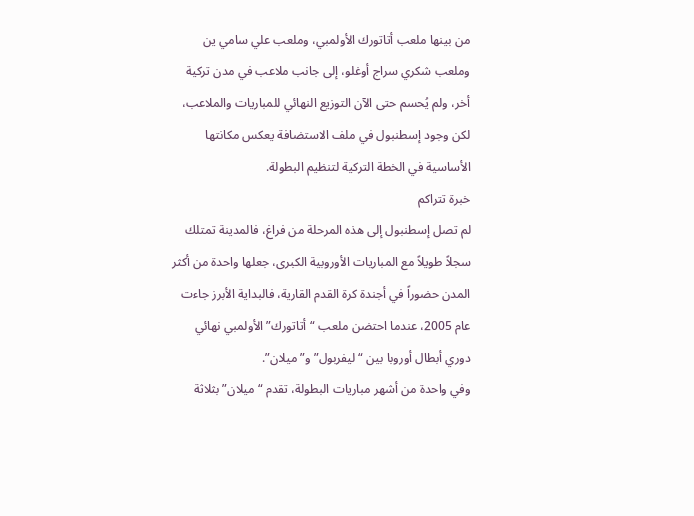من بينها ملعب أتاتورك الأولمبي، وملعب علي سامي ين وملعب شكري سراج أوغلو، إلى جانب ملاعب في مدن تركية أخر، ولم يُحسم حتى الآن التوزيع النهائي للمباريات والملاعب، لكن وجود إسطنبول في ملف الاستضافة يعكس مكانتها الأساسية في الخطة التركية لتنظيم البطولة.
خبرة تتراكم
لم تصل إسطنبول إلى هذه المرحلة من فراغ، فالمدينة تمتلك سجلاً طويلاً مع المباريات الأوروبية الكبرى، جعلها واحدة من أكثر المدن حضوراً في أجندة كرة القدم القارية، فالبداية الأبرز جاءت عام 2005، عندما احتضن ملعب “أتاتورك” الأولمبي نهائي دوري أبطال أوروبا بين “ليفربول” و”ميلان”.
وفي واحدة من أشهر مباريات البطولة، تقدم “ميلان” بثلاثة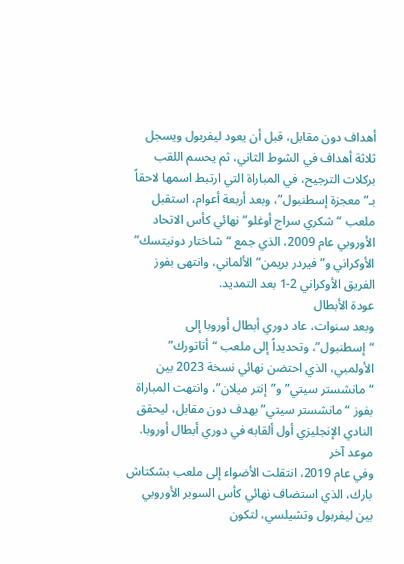أهداف دون مقابل، قبل أن يعود ليفربول ويسجل ثلاثة أهداف في الشوط الثاني، ثم يحسم اللقب بركلات الترجيح، في المباراة التي ارتبط اسمها لاحقاً بـ”معجزة إسطنبول”، وبعد أربعة أعوام، استقبل ملعب “شكري سراج أوغلو” نهائي كأس الاتحاد الأوروبي عام 2009، الذي جمع “شاختار دونيتسك” الأوكراني و”فيردر بريمن” الألماني، وانتهى بفوز الفريق الأوكراني 2-1 بعد التمديد.
عودة الأبطال
وبعد سنوات، عاد دوري أبطال أوروبا إلى “إسطنبول”، وتحديداً إلى ملعب “أتاتورك” الأولمبي، الذي احتضن نهائي نسخة 2023 بين “مانشستر سيتي” و”إنتر ميلان”، وانتهت المباراة بفوز “مانشستر سيتي” بهدف دون مقابل، ليحقق النادي الإنجليزي أول ألقابه في دوري أبطال أوروبا.
موعد آخر
وفي عام 2019، انتقلت الأضواء إلى ملعب بشكتاش بارك، الذي استضاف نهائي كأس السوبر الأوروبي بين ليفربول وتشيلسي، لتكون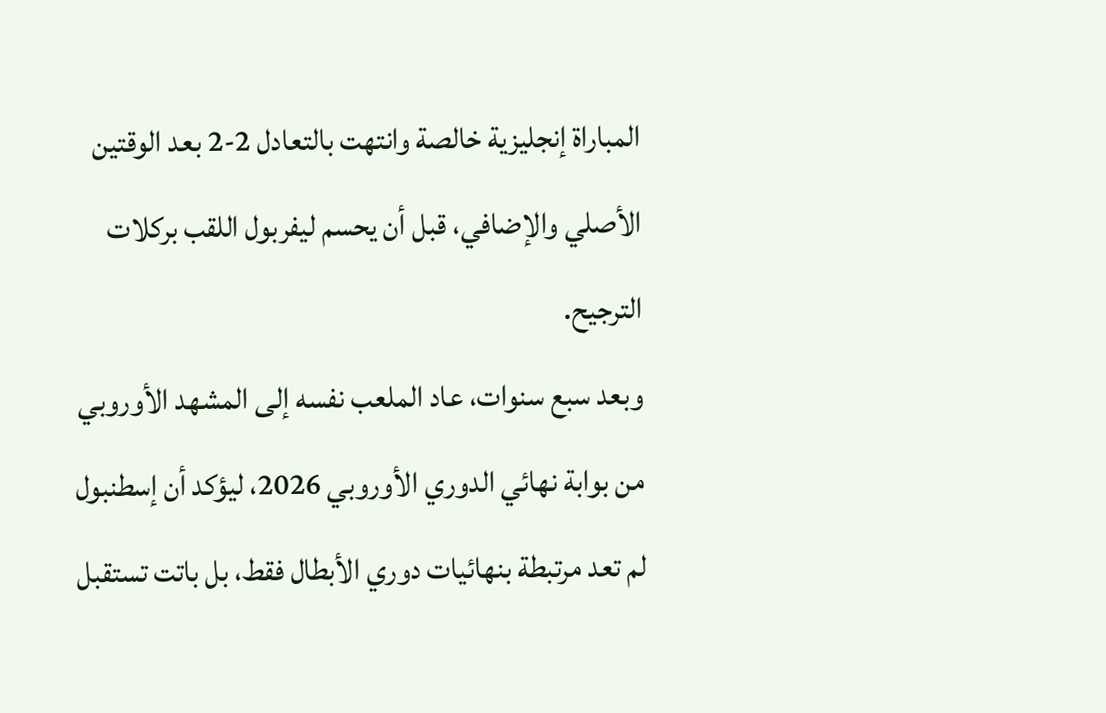المباراة إنجليزية خالصة وانتهت بالتعادل 2-2 بعد الوقتين الأصلي والإضافي، قبل أن يحسم ليفربول اللقب بركلات الترجيح.
وبعد سبع سنوات، عاد الملعب نفسه إلى المشهد الأوروبي من بوابة نهائي الدوري الأوروبي 2026، ليؤكد أن إسطنبول لم تعد مرتبطة بنهائيات دوري الأبطال فقط، بل باتت تستقبل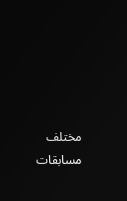مختلف مسابقات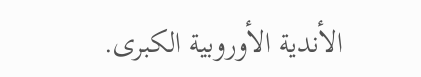الأندية الأوروبية الكبرى.